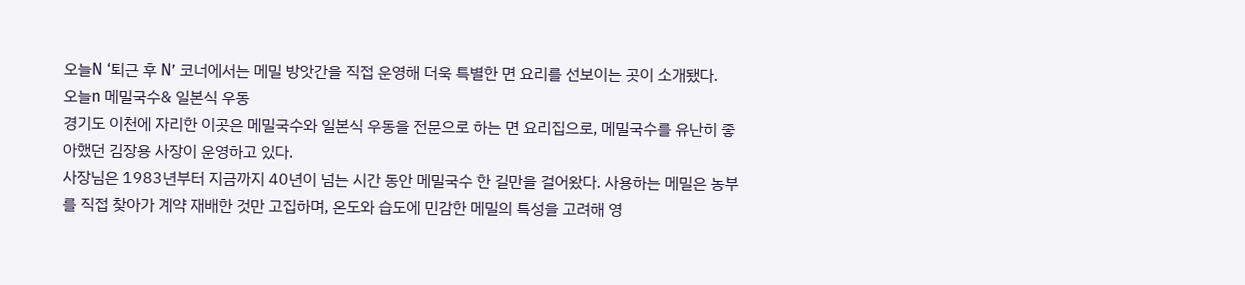오늘N ‘퇴근 후 N’ 코너에서는 메밀 방앗간을 직접 운영해 더욱 특별한 면 요리를 선보이는 곳이 소개됐다.
오늘n 메밀국수& 일본식 우동
경기도 이천에 자리한 이곳은 메밀국수와 일본식 우동을 전문으로 하는 면 요리집으로, 메밀국수를 유난히 좋아했던 김장용 사장이 운영하고 있다.
사장님은 1983년부터 지금까지 40년이 넘는 시간 동안 메밀국수 한 길만을 걸어왔다. 사용하는 메밀은 농부를 직접 찾아가 계약 재배한 것만 고집하며, 온도와 습도에 민감한 메밀의 특성을 고려해 영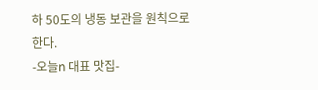하 50도의 냉동 보관을 원칙으로 한다.
-오늘n 대표 맛집-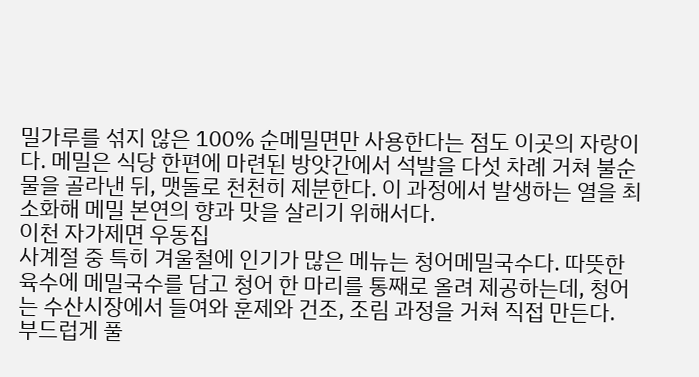밀가루를 섞지 않은 100% 순메밀면만 사용한다는 점도 이곳의 자랑이다. 메밀은 식당 한편에 마련된 방앗간에서 석발을 다섯 차례 거쳐 불순물을 골라낸 뒤, 맷돌로 천천히 제분한다. 이 과정에서 발생하는 열을 최소화해 메밀 본연의 향과 맛을 살리기 위해서다.
이천 자가제면 우동집
사계절 중 특히 겨울철에 인기가 많은 메뉴는 청어메밀국수다. 따뜻한 육수에 메밀국수를 담고 청어 한 마리를 통째로 올려 제공하는데, 청어는 수산시장에서 들여와 훈제와 건조, 조림 과정을 거쳐 직접 만든다.
부드럽게 풀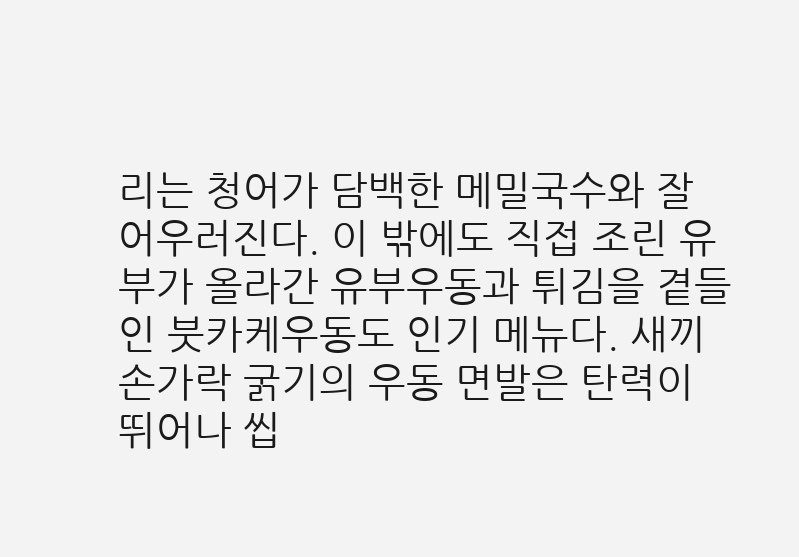리는 청어가 담백한 메밀국수와 잘 어우러진다. 이 밖에도 직접 조린 유부가 올라간 유부우동과 튀김을 곁들인 붓카케우동도 인기 메뉴다. 새끼손가락 굵기의 우동 면발은 탄력이 뛰어나 씹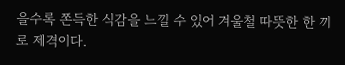을수록 쫀득한 식감을 느낄 수 있어 겨울철 따뜻한 한 끼로 제격이다.